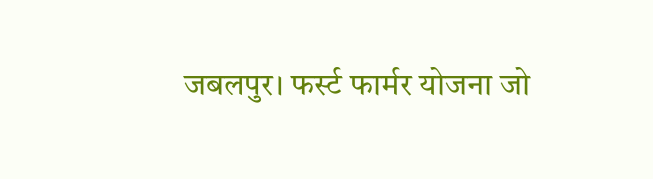जबलपुर। फर्स्ट फार्मर योजना जो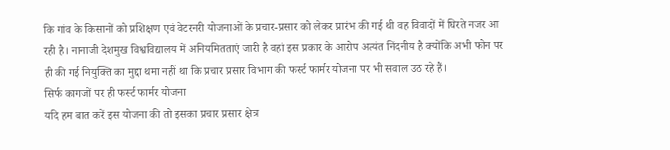कि गांव के किसानों को प्रशिक्षण एवं वेटरनरी योजनाओं के प्रचार-प्रसार को लेकर प्रारंभ की गई थी वह विवादों में घिरते नजर आ रही है। नानाजी देशमुख विश्वविद्यालय में अनियमितताएं जारी है वहां इस प्रकार के आरोप अत्यंत निंदनीय है क्योंकि अभी फोन पर ही की गई नियुक्ति का मुद्दा थमा नहीं था कि प्रचार प्रसार विभाग की फर्स्ट फार्मर योजना पर भी सवाल उठ रहे हैं।
सिर्फ कागजों पर ही फर्स्ट फार्मर योजना
यदि हम बात करें इस योजना की तो इसका प्रचार प्रसार क्षेत्र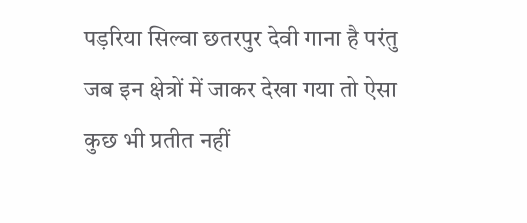पड़रिया सिल्वा छतरपुर देवी गाना है परंतु जब इन क्षेत्रों में जाकर देखा गया तो ऐसा कुछ भी प्रतीत नहीं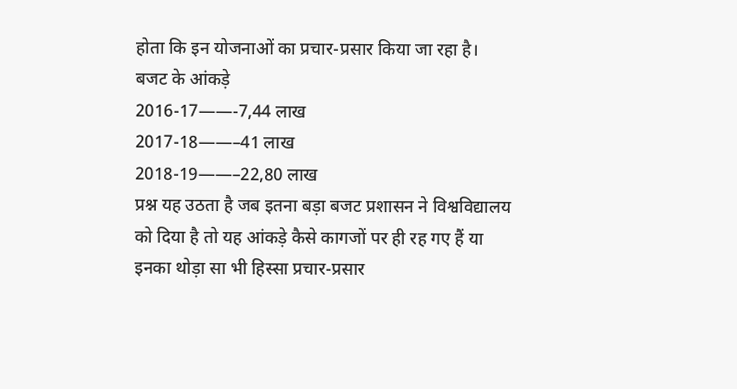होता कि इन योजनाओं का प्रचार-प्रसार किया जा रहा है।
बजट के आंकड़े
2016-17——-7,44 लाख
2017-18——–41 लाख
2018-19——–22,80 लाख
प्रश्न यह उठता है जब इतना बड़ा बजट प्रशासन ने विश्वविद्यालय को दिया है तो यह आंकड़े कैसे कागजों पर ही रह गए हैं या इनका थोड़ा सा भी हिस्सा प्रचार-प्रसार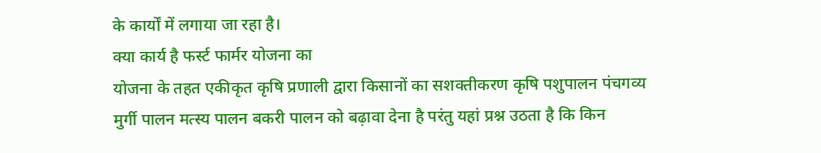के कार्यों में लगाया जा रहा है।
क्या कार्य है फर्स्ट फार्मर योजना का
योजना के तहत एकीकृत कृषि प्रणाली द्वारा किसानों का सशक्तीकरण कृषि पशुपालन पंचगव्य मुर्गी पालन मत्स्य पालन बकरी पालन को बढ़ावा देना है परंतु यहां प्रश्न उठता है कि किन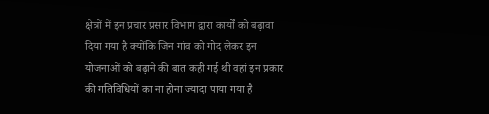क्षेत्रों में इन प्रचार प्रसार विभाग द्वारा कार्यों को बढ़ावा दिया गया है क्योंकि जिन गांव को गोद लेकर इन योजनाओं को बढ़ाने की बात कही गई थी वहां इन प्रकार की गतिविधियों का ना होना ज्यादा पाया गया है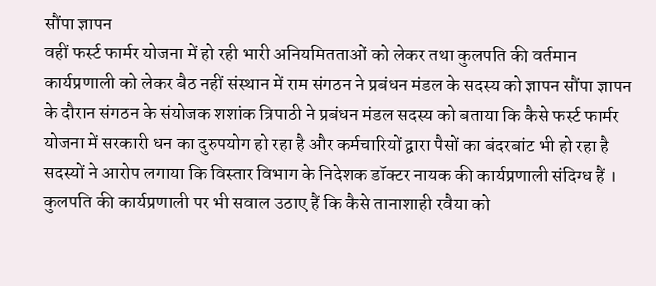सौंपा ज्ञापन
वहीं फर्स्ट फार्मर योजना में हो रही भारी अनियमितताओं को लेकर तथा कुलपति की वर्तमान कार्यप्रणाली को लेकर बैठ नहीं संस्थान में राम संगठन ने प्रबंधन मंडल के सदस्य को ज्ञापन सौंपा ज्ञापन के दौरान संगठन के संयोजक शशांक त्रिपाठी ने प्रबंधन मंडल सदस्य को बताया कि कैसे फर्स्ट फार्मर योजना में सरकारी धन का दुरुपयोग हो रहा है और कर्मचारियों द्वारा पैसों का बंदरबांट भी हो रहा है सदस्यों ने आरोप लगाया कि विस्तार विभाग के निदेशक डॉक्टर नायक की कार्यप्रणाली संदिग्ध हैं । कुलपति की कार्यप्रणाली पर भी सवाल उठाए हैं कि कैसे तानाशाही रवैया को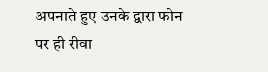अपनाते हुए उनके द्वारा फोन पर ही रीवा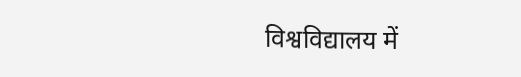विश्वविद्यालय में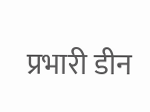प्रभारी डीन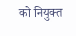को नियुक्त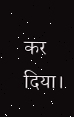कर दिया।